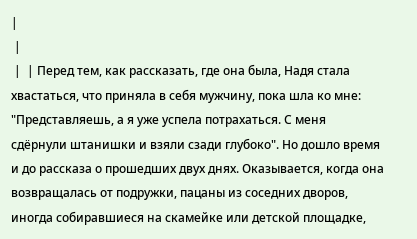|
 |
 |  | Перед тем, как рассказать, где она была, Надя стала хвастаться, что приняла в себя мужчину, пока шла ко мне: "Представляешь, а я уже успела потрахаться. С меня сдёрнули штанишки и взяли сзади глубоко". Но дошло время и до рассказа о прошедших двух днях. Оказывается, когда она возвращалась от подружки, пацаны из соседних дворов, иногда собиравшиеся на скамейке или детской площадке,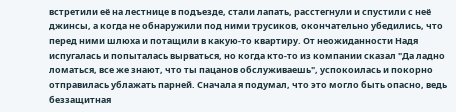встретили её на лестнице в подъезде, стали лапать, расстегнули и спустили с неё джинсы, а когда не обнаружили под ними трусиков, окончательно убедились, что перед ними шлюха и потащили в какую-то квартиру. От неожиданности Надя испугалась и попыталась вырваться, но когда кто-то из компании сказал "Да ладно ломаться, все же знают, что ты пацанов обслуживаешь", успокоилась и покорно отправилась ублажать парней. Сначала я подумал, что это могло быть опасно, ведь беззащитная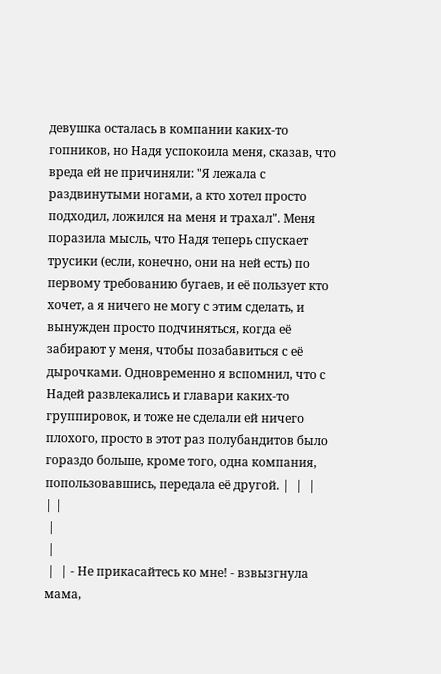девушка осталась в компании каких-то гопников, но Надя успокоила меня, сказав, что вреда ей не причиняли: "Я лежала с раздвинутыми ногами, а кто хотел просто подходил, ложился на меня и трахал". Меня поразила мысль, что Надя теперь спускает трусики (если, конечно, они на ней есть) по первому требованию бугаев, и её пользует кто хочет, а я ничего не могу с этим сделать, и вынужден просто подчиняться, когда её забирают у меня, чтобы позабавиться с её дырочками. Одновременно я вспомнил, что с Надей развлекались и главари каких-то группировок, и тоже не сделали ей ничего плохого, просто в этот раз полубандитов было гораздо больше, кроме того, одна компания, попользовавшись, передала её другой. |  |  |
| |
 |
 |
 |  | - Не прикасайтесь ко мне! - взвызгнула мама,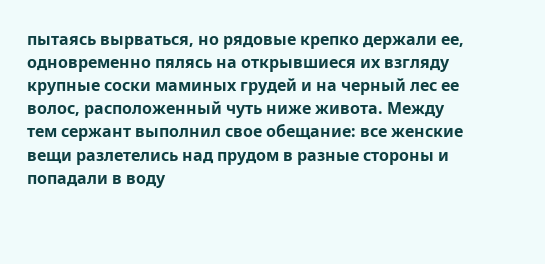пытаясь вырваться, но рядовые крепко держали ее, одновременно пялясь на открывшиеся их взгляду крупные соски маминых грудей и на черный лес ее волос, расположенный чуть ниже живота. Между тем сержант выполнил свое обещание: все женские вещи разлетелись над прудом в разные стороны и попадали в воду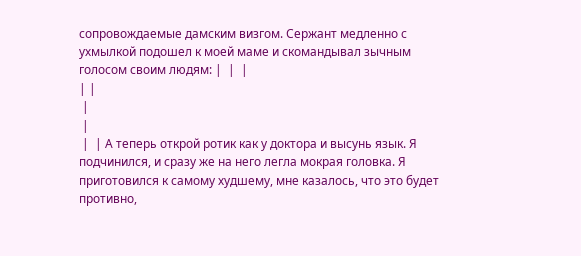сопровождаемые дамским визгом. Сержант медленно с ухмылкой подошел к моей маме и скомандывал зычным голосом своим людям: |  |  |
| |
 |
 |
 |  | А теперь открой ротик как у доктора и высунь язык. Я подчинился, и сразу же на него легла мокрая головка. Я приготовился к самому худшему, мне казалось, что это будет противно,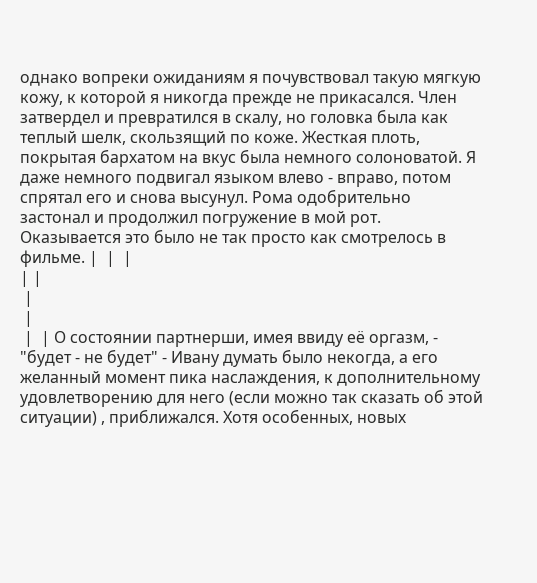однако вопреки ожиданиям я почувствовал такую мягкую кожу, к которой я никогда прежде не прикасался. Член затвердел и превратился в скалу, но головка была как теплый шелк, скользящий по коже. Жесткая плоть, покрытая бархатом на вкус была немного солоноватой. Я даже немного подвигал языком влево - вправо, потом спрятал его и снова высунул. Рома одобрительно застонал и продолжил погружение в мой рот. Оказывается это было не так просто как смотрелось в фильме. |  |  |
| |
 |
 |
 |  | О состоянии партнерши, имея ввиду её оргазм, - "будет - не будет" - Ивану думать было некогда, а его желанный момент пика наслаждения, к дополнительному удовлетворению для него (если можно так сказать об этой ситуации) , приближался. Хотя особенных, новых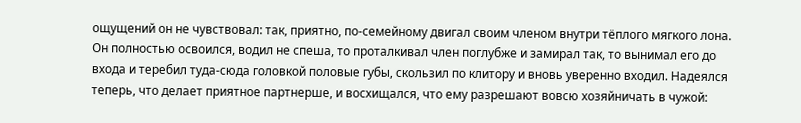ощущений он не чувствовал: так, приятно, по-семейному двигал своим членом внутри тёплого мягкого лона. Он полностью освоился, водил не спеша, то проталкивал член поглубже и замирал так, то вынимал его до входа и теребил туда-сюда головкой половые губы, скользил по клитору и вновь уверенно входил. Надеялся теперь, что делает приятное партнерше, и восхищался, что ему разрешают вовсю хозяйничать в чужой: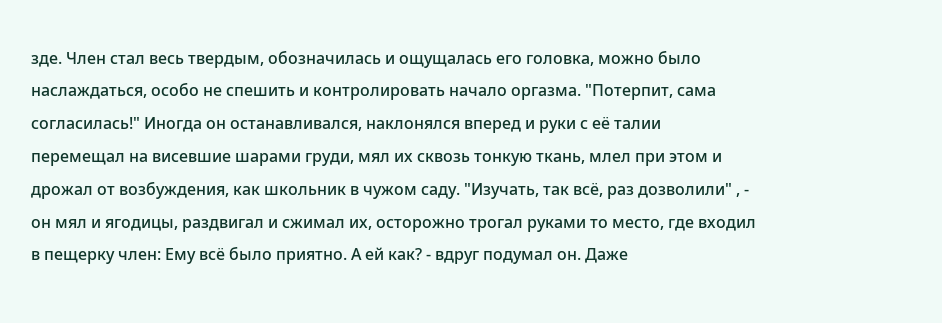зде. Член стал весь твердым, обозначилась и ощущалась его головка, можно было наслаждаться, особо не спешить и контролировать начало оргазма. "Потерпит, сама согласилась!" Иногда он останавливался, наклонялся вперед и руки с её талии перемещал на висевшие шарами груди, мял их сквозь тонкую ткань, млел при этом и дрожал от возбуждения, как школьник в чужом саду. "Изучать, так всё, раз дозволили" , - он мял и ягодицы, раздвигал и сжимал их, осторожно трогал руками то место, где входил в пещерку член: Ему всё было приятно. А ей как? - вдруг подумал он. Даже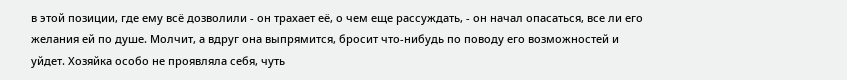в этой позиции, где ему всё дозволили - он трахает её, о чем еще рассуждать, - он начал опасаться, все ли его желания ей по душе. Молчит, а вдруг она выпрямится, бросит что-нибудь по поводу его возможностей и уйдет. Хозяйка особо не проявляла себя, чуть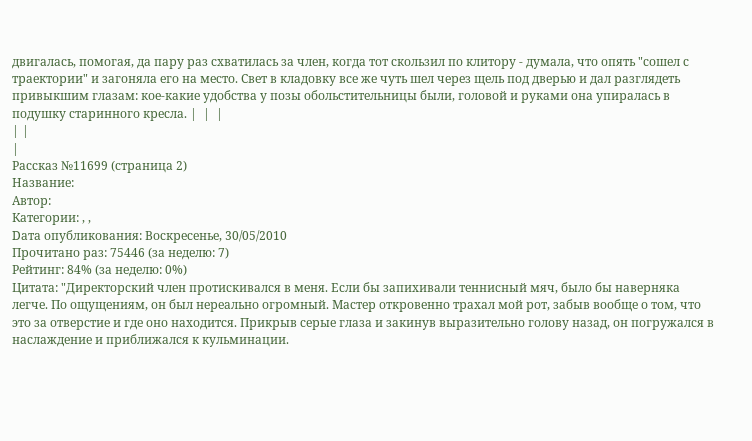двигалась, помогая, да пару раз схватилась за член, когда тот скользил по клитору - думала, что опять "сошел с траектории" и загоняла его на место. Свет в кладовку все же чуть шел через щель под дверью и дал разглядеть привыкшим глазам: кое-какие удобства у позы обольстительницы были, головой и руками она упиралась в подушку старинного кресла. |  |  |
| |
|
Рассказ №11699 (страница 2)
Название:
Автор:
Категории: , ,
Dата опубликования: Воскресенье, 30/05/2010
Прочитано раз: 75446 (за неделю: 7)
Рейтинг: 84% (за неделю: 0%)
Цитата: "Директорский член протискивался в меня. Если бы запихивали теннисный мяч, было бы наверняка легче. По ощущениям, он был нереально огромный. Мастер откровенно трахал мой рот, забыв вообще о том, что это за отверстие и где оно находится. Прикрыв серые глаза и закинув выразительно голову назад, он погружался в наслаждение и приближался к кульминации.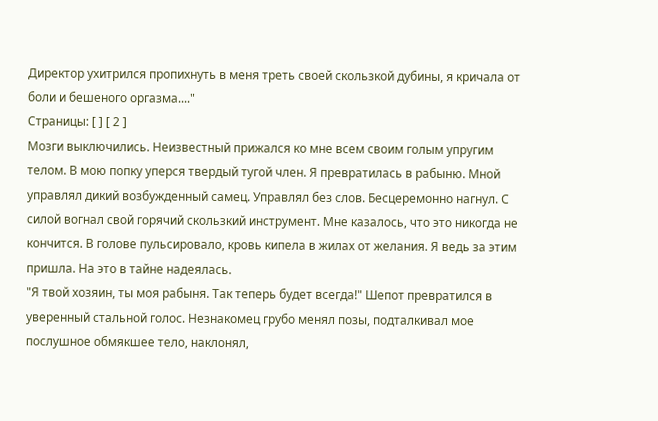Директор ухитрился пропихнуть в меня треть своей скользкой дубины, я кричала от боли и бешеного оргазма...."
Страницы: [ ] [ 2 ]
Мозги выключились. Неизвестный прижался ко мне всем своим голым упругим телом. В мою попку уперся твердый тугой член. Я превратилась в рабыню. Мной управлял дикий возбужденный самец. Управлял без слов. Бесцеремонно нагнул. С силой вогнал свой горячий скользкий инструмент. Мне казалось, что это никогда не кончится. В голове пульсировало, кровь кипела в жилах от желания. Я ведь за этим пришла. На это в тайне надеялась.
"Я твой хозяин, ты моя рабыня. Так теперь будет всегда!" Шепот превратился в уверенный стальной голос. Незнакомец грубо менял позы, подталкивал мое послушное обмякшее тело, наклонял,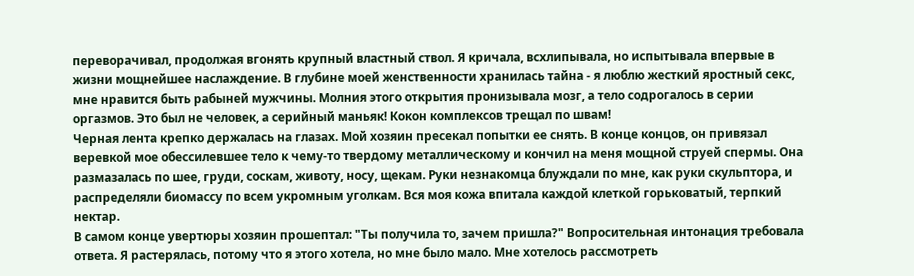переворачивал, продолжая вгонять крупный властный ствол. Я кричала, всхлипывала, но испытывала впервые в жизни мощнейшее наслаждение. В глубине моей женственности хранилась тайна - я люблю жесткий яростный секс, мне нравится быть рабыней мужчины. Молния этого открытия пронизывала мозг, а тело содрогалось в серии оргазмов. Это был не человек, а серийный маньяк! Кокон комплексов трещал по швам!
Черная лента крепко держалась на глазах. Мой хозяин пресекал попытки ее снять. В конце концов, он привязал веревкой мое обессилевшее тело к чему-то твердому металлическому и кончил на меня мощной струей спермы. Она размазалась по шее, груди, соскам, животу, носу, щекам. Руки незнакомца блуждали по мне, как руки скульптора, и распределяли биомассу по всем укромным уголкам. Вся моя кожа впитала каждой клеткой горьковатый, терпкий нектар.
В самом конце увертюры хозяин прошептал: "Ты получила то, зачем пришла?" Вопросительная интонация требовала ответа. Я растерялась, потому что я этого хотела, но мне было мало. Мне хотелось рассмотреть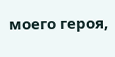моего героя,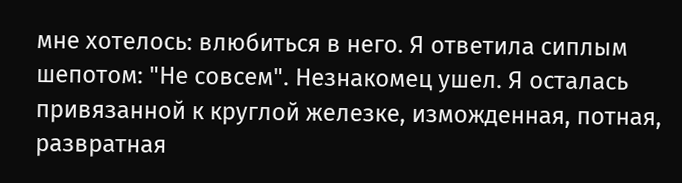мне хотелось: влюбиться в него. Я ответила сиплым шепотом: "Не совсем". Незнакомец ушел. Я осталась привязанной к круглой железке, изможденная, потная, развратная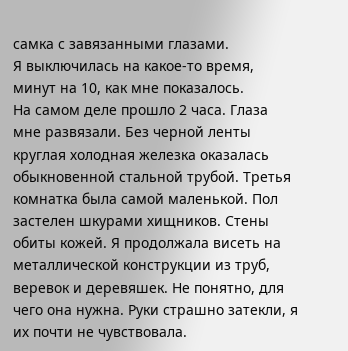самка с завязанными глазами.
Я выключилась на какое-то время, минут на 10, как мне показалось.
На самом деле прошло 2 часа. Глаза мне развязали. Без черной ленты круглая холодная железка оказалась обыкновенной стальной трубой. Третья комнатка была самой маленькой. Пол застелен шкурами хищников. Стены обиты кожей. Я продолжала висеть на металлической конструкции из труб, веревок и деревяшек. Не понятно, для чего она нужна. Руки страшно затекли, я их почти не чувствовала.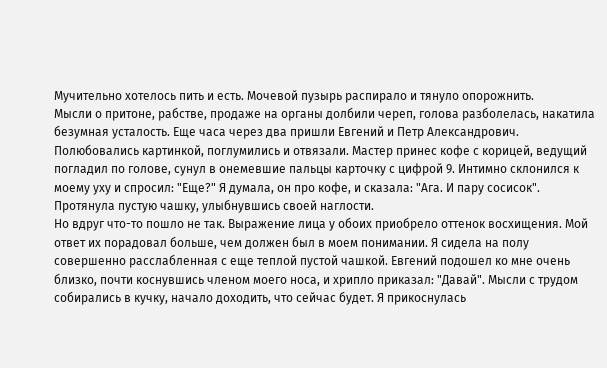Мучительно хотелось пить и есть. Мочевой пузырь распирало и тянуло опорожнить.
Мысли о притоне, рабстве, продаже на органы долбили череп, голова разболелась, накатила безумная усталость. Еще часа через два пришли Евгений и Петр Александрович. Полюбовались картинкой, поглумились и отвязали. Мастер принес кофе с корицей, ведущий погладил по голове, сунул в онемевшие пальцы карточку с цифрой 9. Интимно склонился к моему уху и спросил: "Еще?" Я думала, он про кофе, и сказала: "Ага. И пару сосисок". Протянула пустую чашку, улыбнувшись своей наглости.
Но вдруг что-то пошло не так. Выражение лица у обоих приобрело оттенок восхищения. Мой ответ их порадовал больше, чем должен был в моем понимании. Я сидела на полу совершенно расслабленная с еще теплой пустой чашкой. Евгений подошел ко мне очень близко, почти коснувшись членом моего носа, и хрипло приказал: "Давай". Мысли с трудом собирались в кучку, начало доходить, что сейчас будет. Я прикоснулась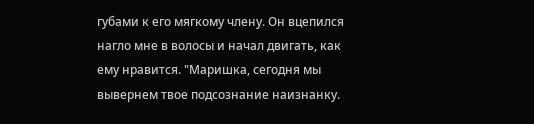губами к его мягкому члену. Он вцепился нагло мне в волосы и начал двигать, как ему нравится. "Маришка, сегодня мы вывернем твое подсознание наизнанку.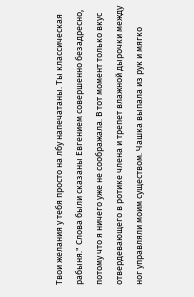Твои желания у тебя просто на лбу напечатаны. Ты классическая рабыня." Слова были сказаны Евгением совершенно безадресно, потому что я ничего уже не соображала. В тот момент только вкус отвердевающего в ротике члена и трепет влажной дырочки между ног управляли моим существом. Чашка выпала из рук и мягко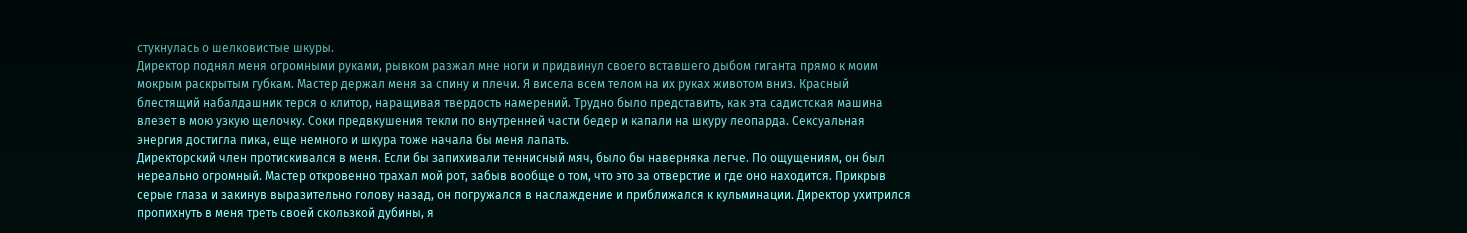стукнулась о шелковистые шкуры.
Директор поднял меня огромными руками, рывком разжал мне ноги и придвинул своего вставшего дыбом гиганта прямо к моим мокрым раскрытым губкам. Мастер держал меня за спину и плечи. Я висела всем телом на их руках животом вниз. Красный блестящий набалдашник терся о клитор, наращивая твердость намерений. Трудно было представить, как эта садистская машина влезет в мою узкую щелочку. Соки предвкушения текли по внутренней части бедер и капали на шкуру леопарда. Сексуальная энергия достигла пика, еще немного и шкура тоже начала бы меня лапать.
Директорский член протискивался в меня. Если бы запихивали теннисный мяч, было бы наверняка легче. По ощущениям, он был нереально огромный. Мастер откровенно трахал мой рот, забыв вообще о том, что это за отверстие и где оно находится. Прикрыв серые глаза и закинув выразительно голову назад, он погружался в наслаждение и приближался к кульминации. Директор ухитрился пропихнуть в меня треть своей скользкой дубины, я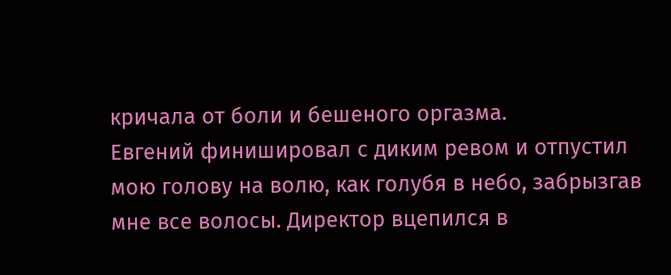кричала от боли и бешеного оргазма.
Евгений финишировал с диким ревом и отпустил мою голову на волю, как голубя в небо, забрызгав мне все волосы. Директор вцепился в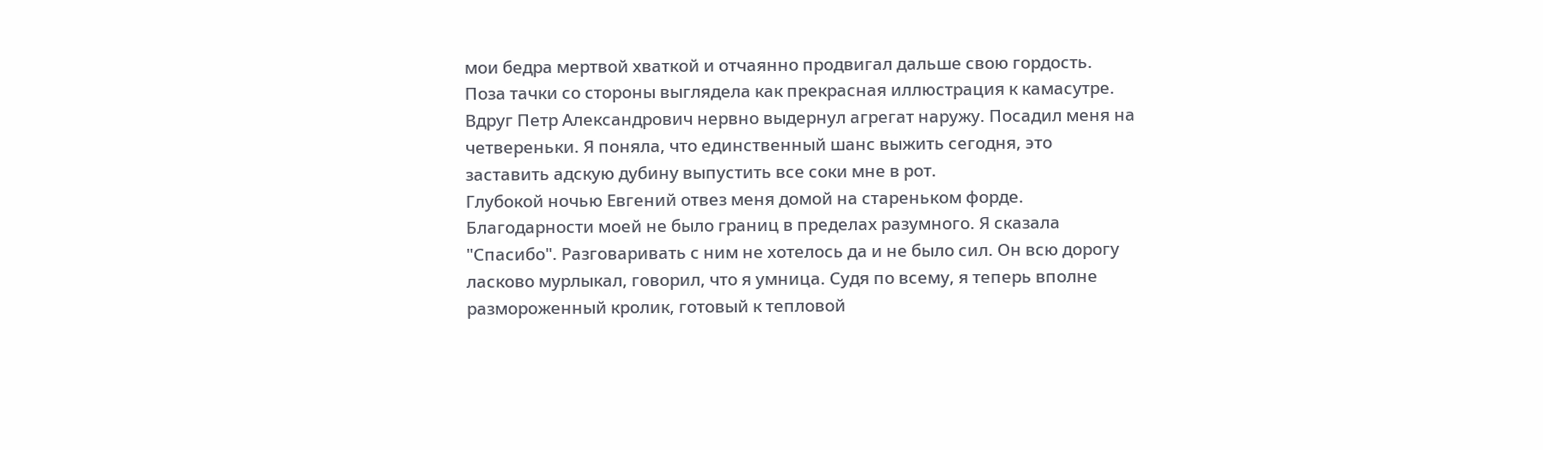мои бедра мертвой хваткой и отчаянно продвигал дальше свою гордость. Поза тачки со стороны выглядела как прекрасная иллюстрация к камасутре. Вдруг Петр Александрович нервно выдернул агрегат наружу. Посадил меня на четвереньки. Я поняла, что единственный шанс выжить сегодня, это заставить адскую дубину выпустить все соки мне в рот.
Глубокой ночью Евгений отвез меня домой на стареньком форде. Благодарности моей не было границ в пределах разумного. Я сказала "Спасибо". Разговаривать с ним не хотелось да и не было сил. Он всю дорогу ласково мурлыкал, говорил, что я умница. Судя по всему, я теперь вполне размороженный кролик, готовый к тепловой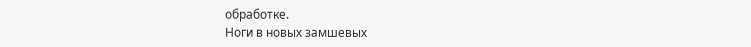обработке.
Ноги в новых замшевых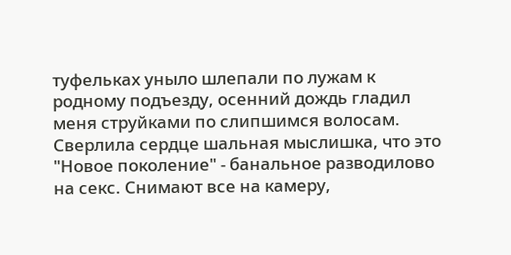туфельках уныло шлепали по лужам к родному подъезду, осенний дождь гладил меня струйками по слипшимся волосам. Сверлила сердце шальная мыслишка, что это "Новое поколение" - банальное разводилово на секс. Снимают все на камеру,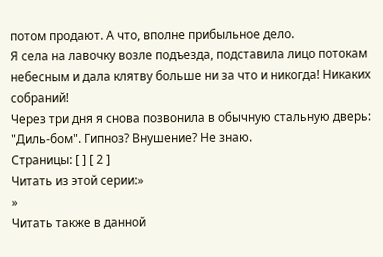потом продают. А что, вполне прибыльное дело.
Я села на лавочку возле подъезда, подставила лицо потокам небесным и дала клятву больше ни за что и никогда! Никаких собраний!
Через три дня я снова позвонила в обычную стальную дверь: "Диль-бом". Гипноз? Внушение? Не знаю.
Страницы: [ ] [ 2 ]
Читать из этой серии:»
»
Читать также в данной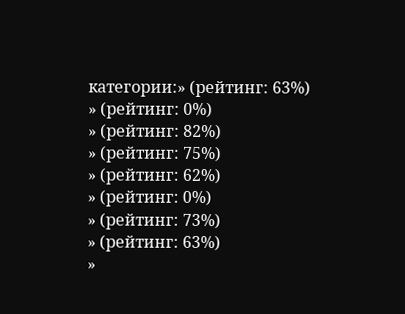категории:» (рейтинг: 63%)
» (рейтинг: 0%)
» (рейтинг: 82%)
» (рейтинг: 75%)
» (рейтинг: 62%)
» (рейтинг: 0%)
» (рейтинг: 73%)
» (рейтинг: 63%)
»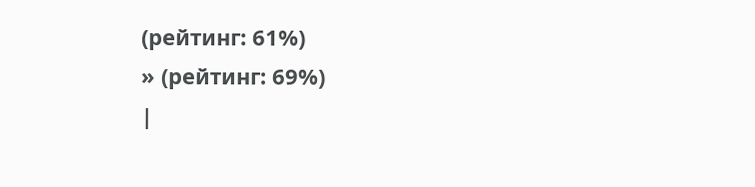(рейтинг: 61%)
» (рейтинг: 69%)
|